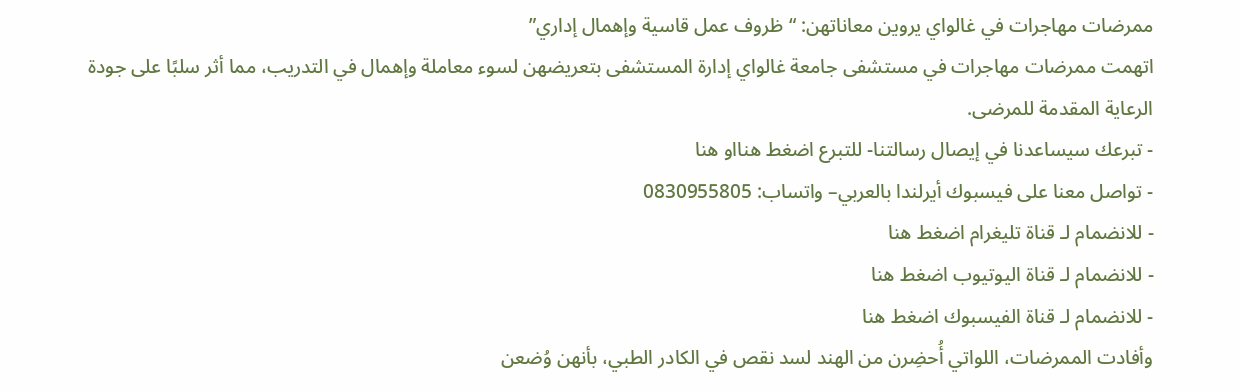ممرضات مهاجرات في غالواي يروين معاناتهن: “ظروف عمل قاسية وإهمال إداري”
اتهمت ممرضات مهاجرات في مستشفى جامعة غالواي إدارة المستشفى بتعريضهن لسوء معاملة وإهمال في التدريب، مما أثر سلبًا على جودة الرعاية المقدمة للمرضى.
- تبرعك سيساعدنا في إيصال رسالتنا- للتبرع اضغط هنااو هنا
- تواصل معنا على فيسبوك أيرلندا بالعربي– واتساب: 0830955805
- للانضمام لـ قناة تليغرام اضغط هنا
- للانضمام لـ قناة اليوتيوب اضغط هنا
- للانضمام لـ قناة الفيسبوك اضغط هنا
وأفادت الممرضات، اللواتي أُحضِرن من الهند لسد نقص في الكادر الطبي، بأنهن وُضعن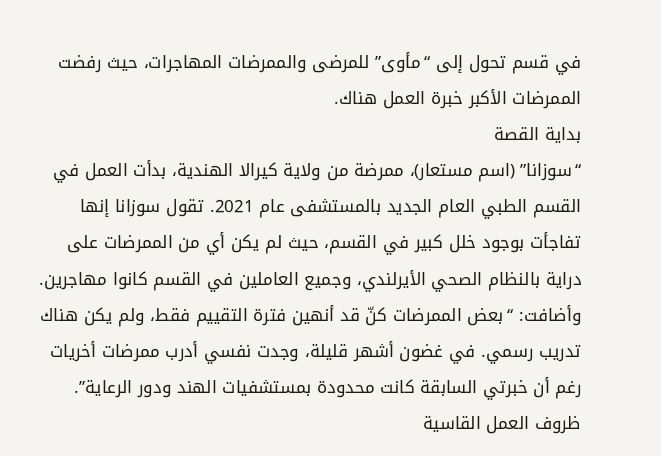في قسم تحول إلى “مأوى” للمرضى والممرضات المهاجرات، حيث رفضت الممرضات الأكبر خبرة العمل هناك.
بداية القصة
“سوزانا” (اسم مستعار)، ممرضة من ولاية كيرالا الهندية، بدأت العمل في القسم الطبي العام الجديد بالمستشفى عام 2021. تقول سوزانا إنها تفاجأت بوجود خلل كبير في القسم، حيث لم يكن أي من الممرضات على دراية بالنظام الصحي الأيرلندي، وجميع العاملين في القسم كانوا مهاجرين.
وأضافت: “بعض الممرضات كنّ قد أنهين فترة التقييم فقط، ولم يكن هناك تدريب رسمي. في غضون أشهر قليلة، وجدت نفسي أدرب ممرضات أخريات رغم أن خبرتي السابقة كانت محدودة بمستشفيات الهند ودور الرعاية”.
ظروف العمل القاسية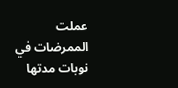عملت الممرضات في نوبات مدتها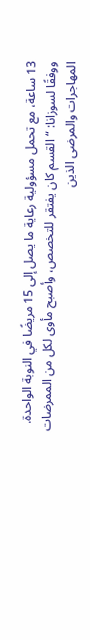13 ساعة، مع تحمل مسؤولية رعاية ما يصل إلى 15 مريضًا في النوبة الواحدة.
ووفقًا لسوزانا: “القسم كان يفتقر للتخصص، وأصبح مأوى لكل من الممرضات المهاجرات والمرضى الذين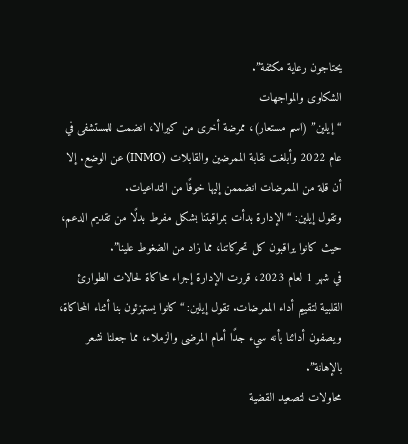يحتاجون رعاية مكثفة”.
الشكاوى والمواجهات
“إيلين” (اسم مستعار)، ممرضة أخرى من كيرالا، انضمت للمستشفى في عام 2022 وأبلغت نقابة الممرضين والقابلات (INMO) عن الوضع. إلا أن قلة من الممرضات انضممن إليها خوفًا من التداعيات.
وتقول إيلين: “الإدارة بدأت بمراقبتنا بشكل مفرط بدلًا من تقديم الدعم، حيث كانوا يراقبون كل تحركاتنا، مما زاد من الضغوط علينا”.
في شهر 1 لعام 2023، قررت الإدارة إجراء محاكاة لحالات الطوارئ القلبية لتقييم أداء الممرضات. تقول إيلين: “كانوا يستهزئون بنا أثناء المحاكاة، ويصفون أدائنا بأنه سيء جدًا أمام المرضى والزملاء، مما جعلنا نشعر بالإهانة”.
محاولات لتصعيد القضية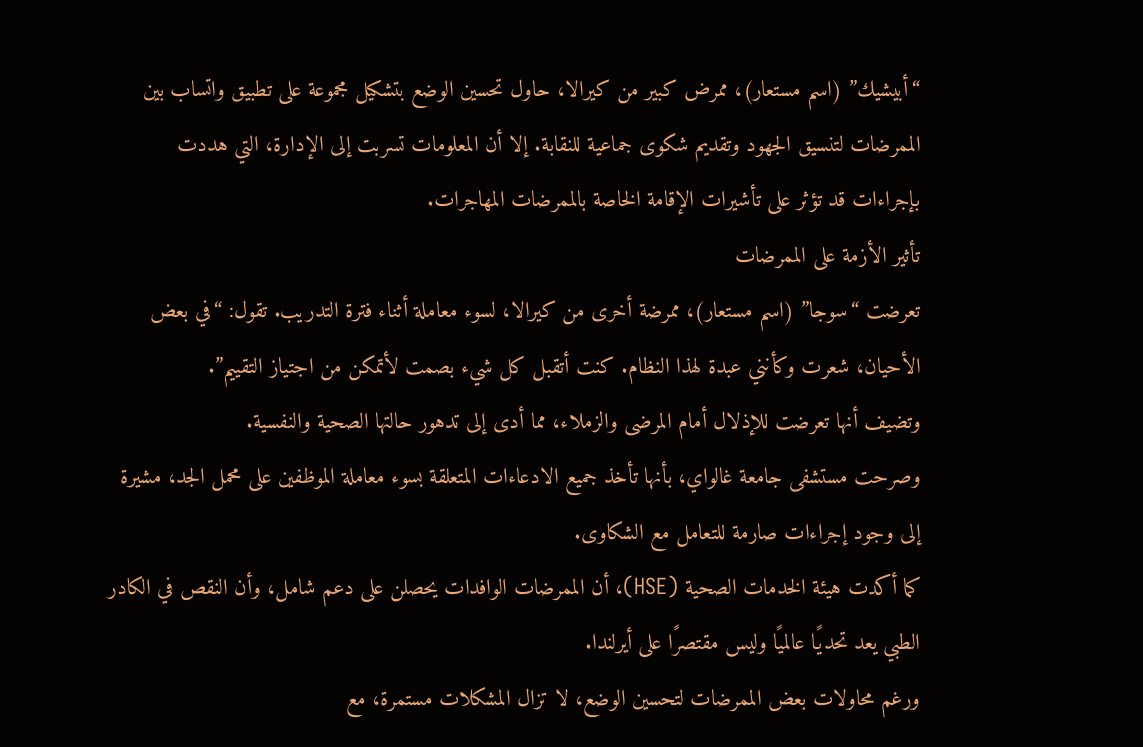“أبيشيك” (اسم مستعار)، ممرض كبير من كيرالا، حاول تحسين الوضع بتشكيل مجموعة على تطبيق واتساب بين الممرضات لتنسيق الجهود وتقديم شكوى جماعية للنقابة. إلا أن المعلومات تسربت إلى الإدارة، التي هددت بإجراءات قد تؤثر على تأشيرات الإقامة الخاصة بالممرضات المهاجرات.
تأثير الأزمة على الممرضات
تعرضت “سوجا” (اسم مستعار)، ممرضة أخرى من كيرالا، لسوء معاملة أثناء فترة التدريب. تقول: “في بعض الأحيان، شعرت وكأنني عبدة لهذا النظام. كنت أتقبل كل شيء بصمت لأتمكن من اجتياز التقييم”.
وتضيف أنها تعرضت للإذلال أمام المرضى والزملاء، مما أدى إلى تدهور حالتها الصحية والنفسية.
وصرحت مستشفى جامعة غالواي، بأنها تأخذ جميع الادعاءات المتعلقة بسوء معاملة الموظفين على محمل الجد، مشيرة إلى وجود إجراءات صارمة للتعامل مع الشكاوى.
كما أكدت هيئة الخدمات الصحية (HSE)، أن الممرضات الوافدات يحصلن على دعم شامل، وأن النقص في الكادر الطبي يعد تحديًا عالميًا وليس مقتصرًا على أيرلندا.
ورغم محاولات بعض الممرضات لتحسين الوضع، لا تزال المشكلات مستمرة، مع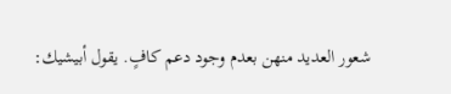شعور العديد منهن بعدم وجود دعم كافٍ. يقول أبيشيك: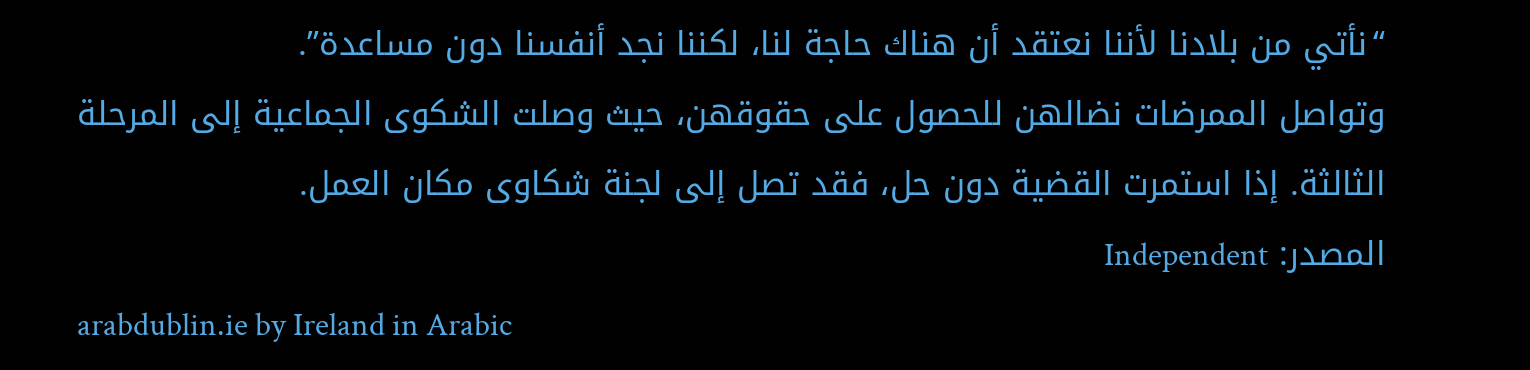“نأتي من بلادنا لأننا نعتقد أن هناك حاجة لنا، لكننا نجد أنفسنا دون مساعدة”.
وتواصل الممرضات نضالهن للحصول على حقوقهن، حيث وصلت الشكوى الجماعية إلى المرحلة الثالثة. إذا استمرت القضية دون حل، فقد تصل إلى لجنة شكاوى مكان العمل.
المصدر: Independent
arabdublin.ie by Ireland in Arabic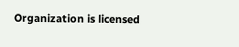Organization is licensed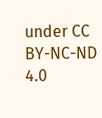under CC BY-NC-ND 4.0